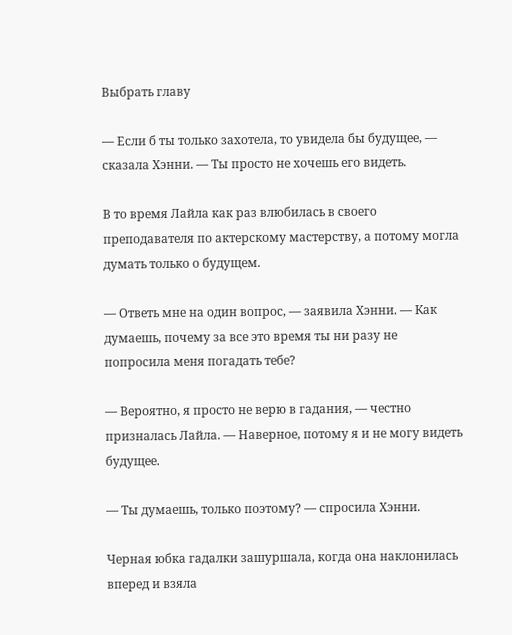Выбрать главу

— Если б ты только захотела, то увидела бы будущее, — сказала Хэнни. — Ты просто не хочешь его видеть.

В то время Лайла как раз влюбилась в своего преподавателя по актерскому мастерству, а потому могла думать только о будущем.

— Ответь мне на один вопрос, — заявила Хэнни. — Как думаешь, почему за все это время ты ни разу не попросила меня погадать тебе?

— Вероятно, я просто не верю в гадания, — честно призналась Лайла. — Наверное, потому я и не могу видеть будущее.

— Ты думаешь, только поэтому? — спросила Хэнни.

Черная юбка гадалки зашуршала, когда она наклонилась вперед и взяла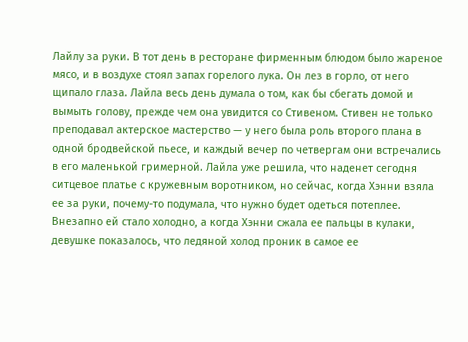Лайлу за руки. В тот день в ресторане фирменным блюдом было жареное мясо, и в воздухе стоял запах горелого лука. Он лез в горло, от него щипало глаза. Лайла весь день думала о том, как бы сбегать домой и вымыть голову, прежде чем она увидится со Стивеном. Стивен не только преподавал актерское мастерство — у него была роль второго плана в одной бродвейской пьесе, и каждый вечер по четвергам они встречались в его маленькой гримерной. Лайла уже решила, что наденет сегодня ситцевое платье с кружевным воротником, но сейчас, когда Хэнни взяла ее за руки, почему-то подумала, что нужно будет одеться потеплее. Внезапно ей стало холодно, а когда Хэнни сжала ее пальцы в кулаки, девушке показалось, что ледяной холод проник в самое ее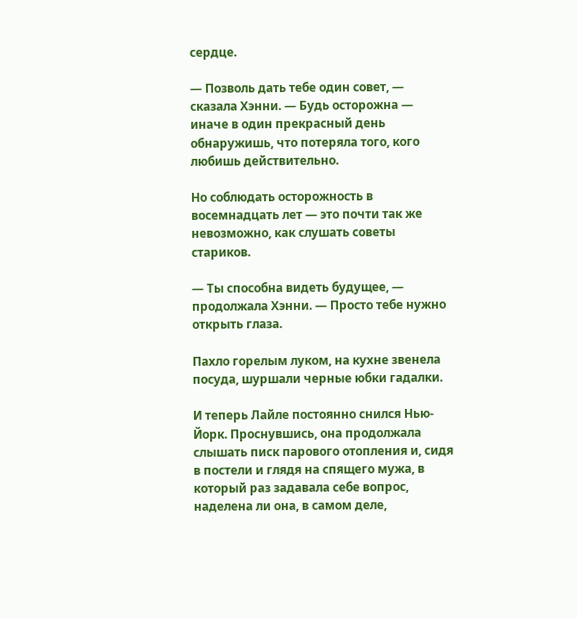сердце.

— Позволь дать тебе один совет, — сказала Хэнни. — Будь осторожна — иначе в один прекрасный день обнаружишь, что потеряла того, кого любишь действительно.

Но соблюдать осторожность в восемнадцать лет — это почти так же невозможно, как слушать советы стариков.

— Ты способна видеть будущее, — продолжала Хэнни. — Просто тебе нужно открыть глаза.

Пахло горелым луком, на кухне звенела посуда, шуршали черные юбки гадалки.

И теперь Лайле постоянно снился Нью-Йорк. Проснувшись, она продолжала слышать писк парового отопления и, сидя в постели и глядя на спящего мужа, в который раз задавала себе вопрос, наделена ли она, в самом деле,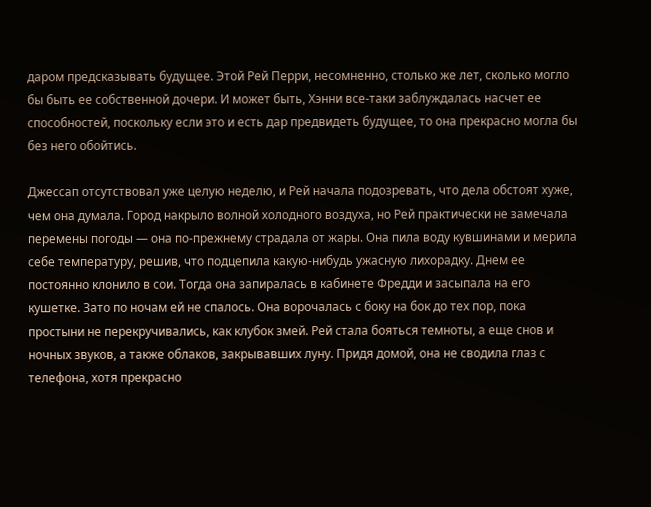даром предсказывать будущее. Этой Рей Перри, несомненно, столько же лет, сколько могло бы быть ее собственной дочери. И может быть, Хэнни все-таки заблуждалась насчет ее способностей, поскольку если это и есть дар предвидеть будущее, то она прекрасно могла бы без него обойтись.

Джессап отсутствовал уже целую неделю, и Рей начала подозревать, что дела обстоят хуже, чем она думала. Город накрыло волной холодного воздуха, но Рей практически не замечала перемены погоды — она по-прежнему страдала от жары. Она пила воду кувшинами и мерила себе температуру, решив, что подцепила какую-нибудь ужасную лихорадку. Днем ее постоянно клонило в сои. Тогда она запиралась в кабинете Фредди и засыпала на его кушетке. Зато по ночам ей не спалось. Она ворочалась с боку на бок до тех пор, пока простыни не перекручивались, как клубок змей. Рей стала бояться темноты, а еще снов и ночных звуков, а также облаков, закрывавших луну. Придя домой, она не сводила глаз с телефона, хотя прекрасно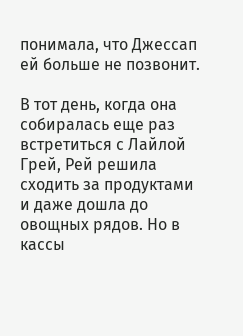понимала, что Джессап ей больше не позвонит.

В тот день, когда она собиралась еще раз встретиться с Лайлой Грей, Рей решила сходить за продуктами и даже дошла до овощных рядов. Но в кассы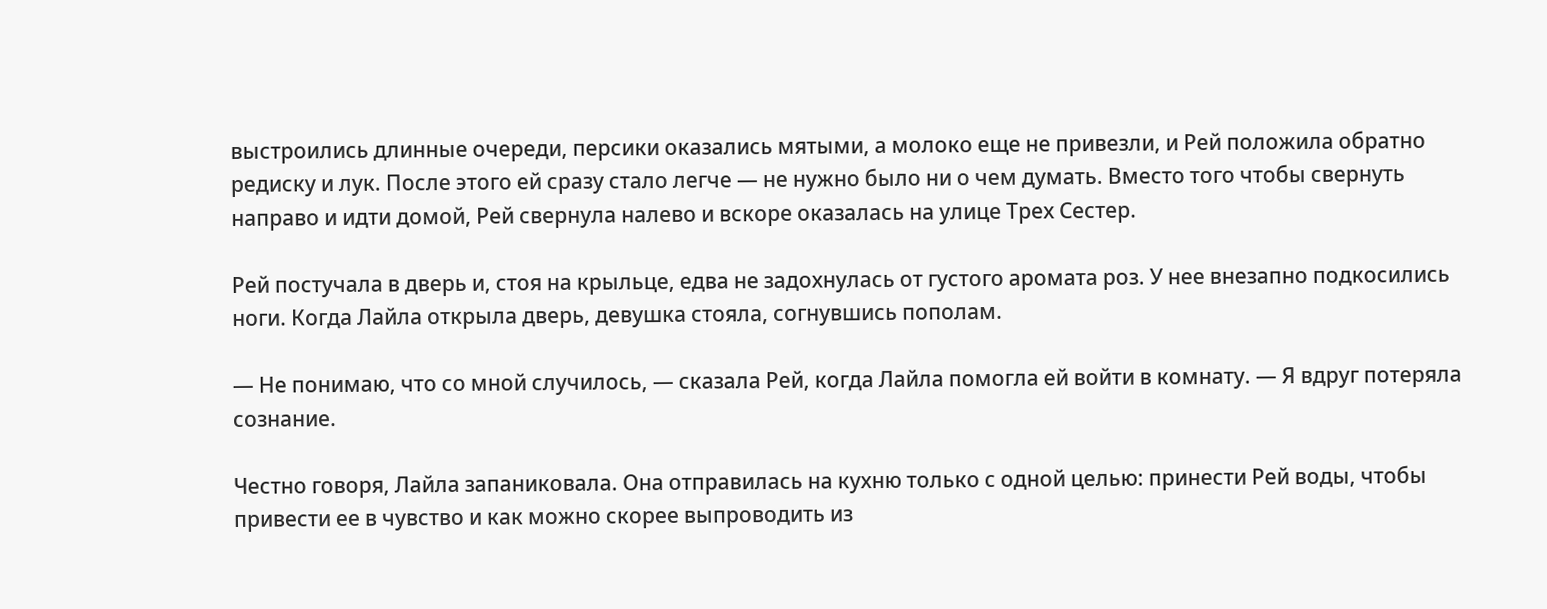выстроились длинные очереди, персики оказались мятыми, а молоко еще не привезли, и Рей положила обратно редиску и лук. После этого ей сразу стало легче — не нужно было ни о чем думать. Вместо того чтобы свернуть направо и идти домой, Рей свернула налево и вскоре оказалась на улице Трех Сестер.

Рей постучала в дверь и, стоя на крыльце, едва не задохнулась от густого аромата роз. У нее внезапно подкосились ноги. Когда Лайла открыла дверь, девушка стояла, согнувшись пополам.

— Не понимаю, что со мной случилось, — сказала Рей, когда Лайла помогла ей войти в комнату. — Я вдруг потеряла сознание.

Честно говоря, Лайла запаниковала. Она отправилась на кухню только с одной целью: принести Рей воды, чтобы привести ее в чувство и как можно скорее выпроводить из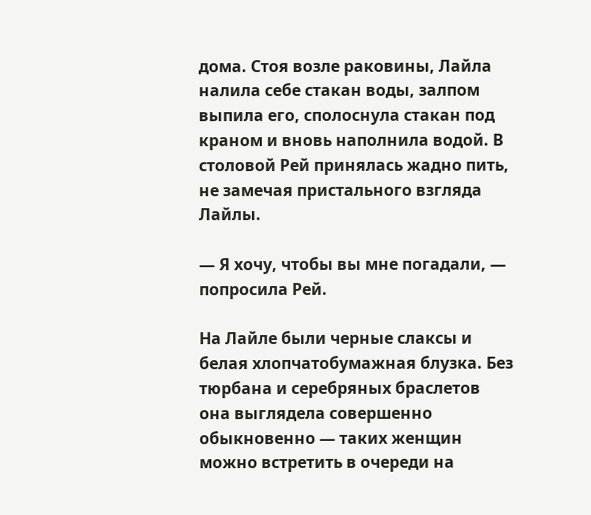дома. Стоя возле раковины, Лайла налила себе стакан воды, залпом выпила его, сполоснула стакан под краном и вновь наполнила водой. В столовой Рей принялась жадно пить, не замечая пристального взгляда Лайлы.

— Я хочу, чтобы вы мне погадали, — попросила Рей.

На Лайле были черные слаксы и белая хлопчатобумажная блузка. Без тюрбана и серебряных браслетов она выглядела совершенно обыкновенно — таких женщин можно встретить в очереди на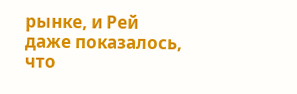рынке, и Рей даже показалось, что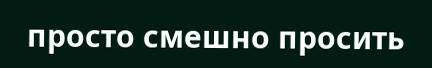просто смешно просить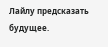Лайлу предсказать будущее.